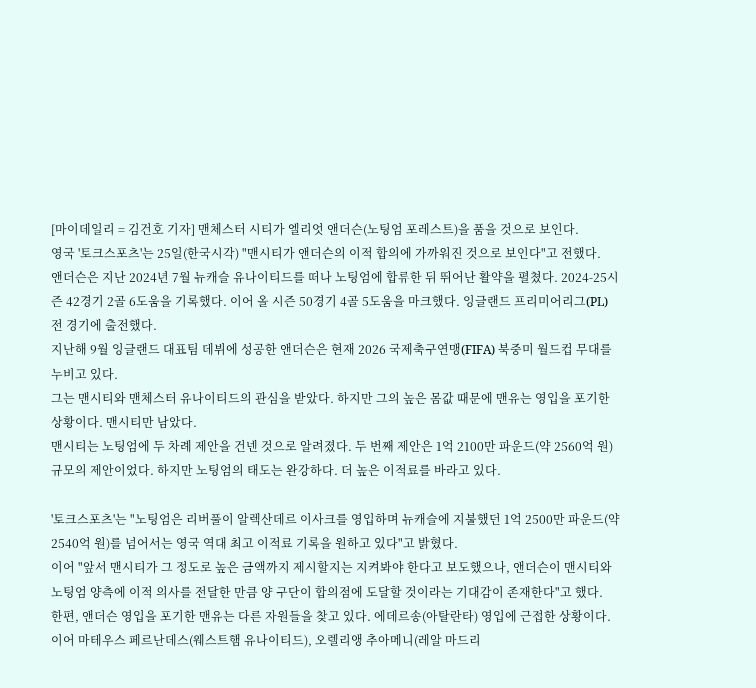[마이데일리 = 김건호 기자] 맨체스터 시티가 엘리엇 앤더슨(노팅엄 포레스트)을 품을 것으로 보인다.
영국 '토크스포츠'는 25일(한국시각) "맨시티가 앤더슨의 이적 합의에 가까워진 것으로 보인다"고 전했다.
앤더슨은 지난 2024년 7월 뉴캐슬 유나이티드를 떠나 노팅엄에 합류한 뒤 뛰어난 활약을 펼쳤다. 2024-25시즌 42경기 2골 6도움을 기록했다. 이어 올 시즌 50경기 4골 5도움을 마크했다. 잉글랜드 프리미어리그(PL) 전 경기에 출전했다.
지난해 9월 잉글랜드 대표팀 데뷔에 성공한 앤더슨은 현재 2026 국제축구연맹(FIFA) 북중미 월드컵 무대를 누비고 있다.
그는 맨시티와 맨체스터 유나이티드의 관심을 받았다. 하지만 그의 높은 몸값 때문에 맨유는 영입을 포기한 상황이다. 맨시티만 남았다.
맨시티는 노팅엄에 두 차례 제안을 건넨 것으로 알려졌다. 두 번째 제안은 1억 2100만 파운드(약 2560억 원) 규모의 제안이었다. 하지만 노팅엄의 태도는 완강하다. 더 높은 이적료를 바라고 있다.

'토크스포츠'는 "노팅엄은 리버풀이 알렉산데르 이사크를 영입하며 뉴캐슬에 지불했던 1억 2500만 파운드(약 2540억 원)를 넘어서는 영국 역대 최고 이적료 기록을 원하고 있다"고 밝혔다.
이어 "앞서 맨시티가 그 정도로 높은 금액까지 제시할지는 지켜봐야 한다고 보도했으나, 앤더슨이 맨시티와 노팅엄 양측에 이적 의사를 전달한 만큼 양 구단이 합의점에 도달할 것이라는 기대감이 존재한다"고 했다.
한편, 앤더슨 영입을 포기한 맨유는 다른 자원들을 찾고 있다. 에데르송(아탈란타) 영입에 근접한 상황이다. 이어 마테우스 페르난데스(웨스트햄 유나이티드), 오렐리앵 추아메니(레알 마드리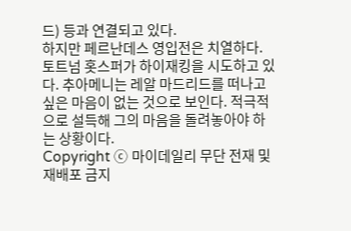드) 등과 연결되고 있다.
하지만 페르난데스 영입전은 치열하다. 토트넘 홋스퍼가 하이재킹을 시도하고 있다. 추아메니는 레알 마드리드를 떠나고 싶은 마음이 없는 것으로 보인다. 적극적으로 설득해 그의 마음을 돌려놓아야 하는 상황이다.
Copyright ⓒ 마이데일리 무단 전재 및 재배포 금지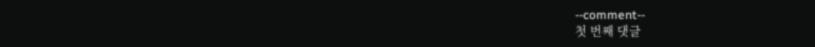--comment--
첫 번째 댓글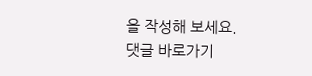을 작성해 보세요.
댓글 바로가기